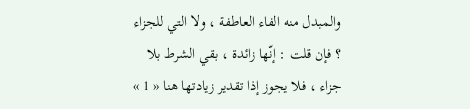والمبدل منه الفاء العاطفة ، ولا التي للجزاء ؟ فإن قلت : إنّها زائدة ، بقي الشرط بلا جزاء ، فلا يجوز إذا تقدير زيادتها هنا « 1 »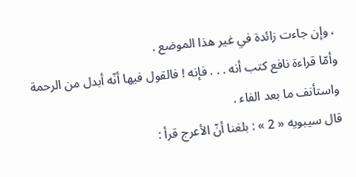، وإن جاءت زائدة في غير هذا الموضع .
وأمّا قراءة نافع كتب أنه . . . فإنه ! فالقول فيها أنّه أبدل من الرحمة واستأنف ما بعد الفاء .
قال سيبويه « 2 » : بلغنا أنّ الأعرج قرأ :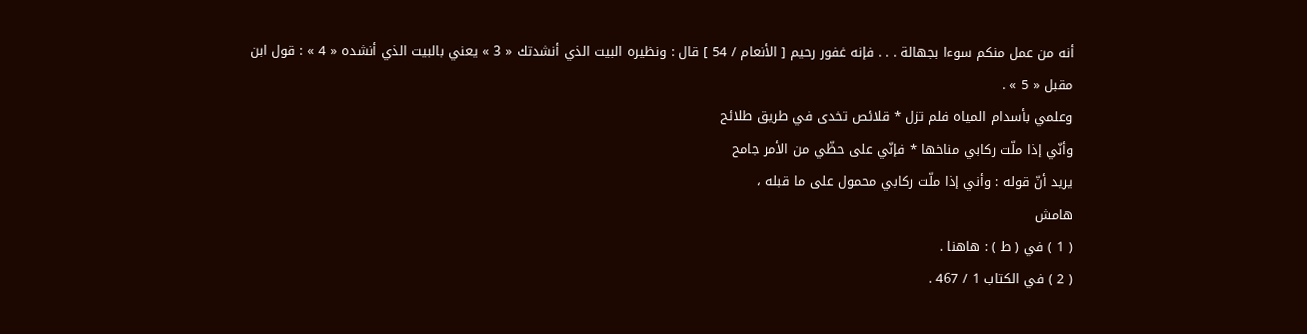أنه من عمل منكم سوءا بجهالة . . . فإنه غفور رحيم [ الأنعام / 54 ] قال : ونظيره البيت الذي أنشدتك « 3 » يعني بالبيت الذي أنشده « 4 » : قول ابن مقبل « 5 » .
وعلمي بأسدام المياه فلم تزل * قلائص تخدى في طريق طلائح
وأنّي إذا ملّت ركابي مناخها * فإنّي على حظّي من الأمر جامح
يريد أنّ قوله : وأني إذا ملّت ركابي محمول على ما قبله ،
هامش
( 1 ) في ( ط ) : هاهنا .
( 2 ) في الكتاب 1 / 467 .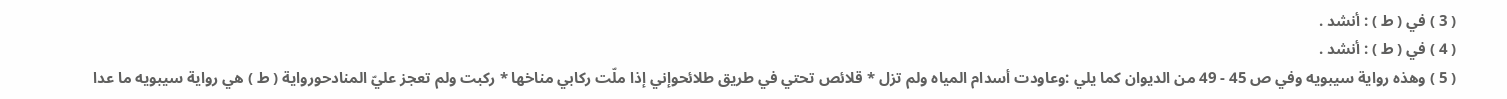( 3 ) في ( ط ) : أنشد .
( 4 ) في ( ط ) : أنشد .
( 5 ) وهذه رواية سيبويه وفي ص 45 - 49 من الديوان كما يلي :وعاودت أسدام المياه ولم تزل * قلائص تحتي في طريق طلائحوإني إذا ملّت ركابي مناخها * ركبت ولم تعجز عليّ المنادحورواية ( ط ) هي رواية سيبويه ما عدا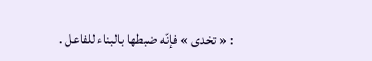: « تخدى » فإنّه ضبطها بالبناء للفاعل .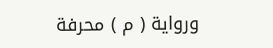ورواية ( م ) محرفة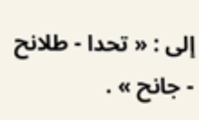إلى : « تحدا - طلانح - جانح » .